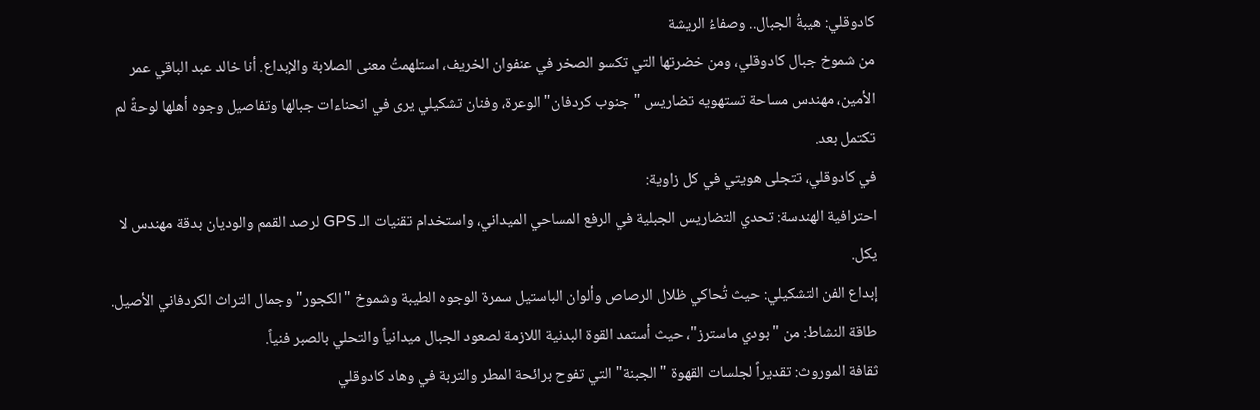كادوقلي: هيبةُ الجبال.. وصفاءُ الريشة
من شموخ جبال كادوقلي، ومن خضرتها التي تكسو الصخر في عنفوان الخريف، استلهمتُ معنى الصلابة والإبداع. أنا خالد عبد الباقي عمر الأمين، مهندس مساحة تستهويه تضاريس "جنوب كردفان" الوعرة، وفنان تشكيلي يرى في انحناءات جبالها وتفاصيل وجوه أهلها لوحةً لم تكتمل بعد.
في كادوقلي، تتجلى هويتي في كل زاوية:
احترافية الهندسة: تحدي التضاريس الجبلية في الرفع المساحي الميداني، واستخدام تقنيات الـ GPS لرصد القمم والوديان بدقة مهندس لا يكل.
إبداع الفن التشكيلي: حيث تُحاكي ظلال الرصاص وألوان الباستيل سمرة الوجوه الطيبة وشموخ "الكجور" وجمال التراث الكردفاني الأصيل.
طاقة النشاط: من "بودي ماسترز"، حيث أستمد القوة البدنية اللازمة لصعود الجبال ميدانياً والتحلي بالصبر فنياً.
ثقافة الموروث: تقديراً لجلسات القهوة "الجبنة" التي تفوح برائحة المطر والتربة في وهاد كادوقلي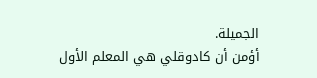الجميلة.
أؤمن أن كادوقلي هي المعلم الأول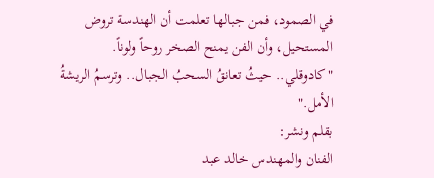في الصمود، فمن جبالها تعلمت أن الهندسة تروض المستحيل، وأن الفن يمنح الصخر روحاً ولوناً.
"كادوقلي.. حيثُ تعانقُ السحبُ الجبال.. وترسمُ الريشةُ الأمل."
بقلم ونشر:
الفنان والمهندس خالد عبد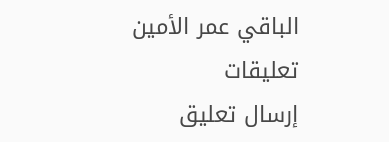الباقي عمر الأمين
تعليقات
إرسال تعليق